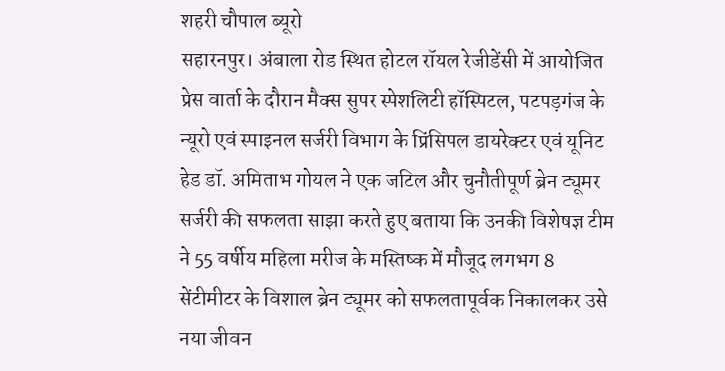शहरी चौपाल ब्यूरो
सहारनपुर। अंबाला रोड स्थित होटल रॉयल रेजीडेंसी में आयोजित प्रेस वार्ता के दौरान मैक्स सुपर स्पेशलिटी हॉस्पिटल, पटपड़गंज के न्यूरो एवं स्पाइनल सर्जरी विभाग के प्रिंसिपल डायरेक्टर एवं यूनिट हेड डॉ. अमिताभ गोयल ने एक जटिल और चुनौतीपूर्ण ब्रेन ट्यूमर सर्जरी की सफलता साझा करते हुए बताया कि उनकी विशेषज्ञ टीम ने 55 वर्षीय महिला मरीज के मस्तिष्क में मौजूद लगभग 8 सेंटीमीटर के विशाल ब्रेन ट्यूमर को सफलतापूर्वक निकालकर उसे नया जीवन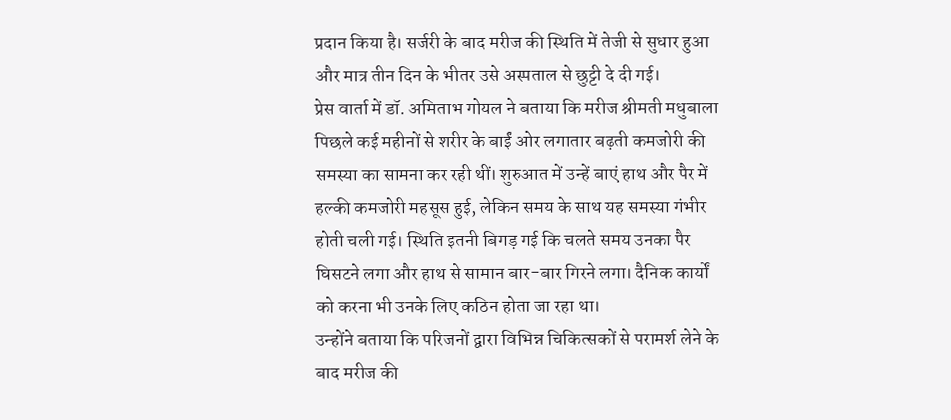प्रदान किया है। सर्जरी के बाद मरीज की स्थिति में तेजी से सुधार हुआ और मात्र तीन दिन के भीतर उसे अस्पताल से छुट्टी दे दी गई।
प्रेस वार्ता में डॉ. अमिताभ गोयल ने बताया कि मरीज श्रीमती मधुबाला पिछले कई महीनों से शरीर के बाईं ओर लगातार बढ़ती कमजोरी की समस्या का सामना कर रही थीं। शुरुआत में उन्हें बाएं हाथ और पैर में हल्की कमजोरी महसूस हुई, लेकिन समय के साथ यह समस्या गंभीर होती चली गई। स्थिति इतनी बिगड़ गई कि चलते समय उनका पैर घिसटने लगा और हाथ से सामान बार-बार गिरने लगा। दैनिक कार्यों को करना भी उनके लिए कठिन होता जा रहा था।
उन्होंने बताया कि परिजनों द्वारा विभिन्न चिकित्सकों से परामर्श लेने के बाद मरीज की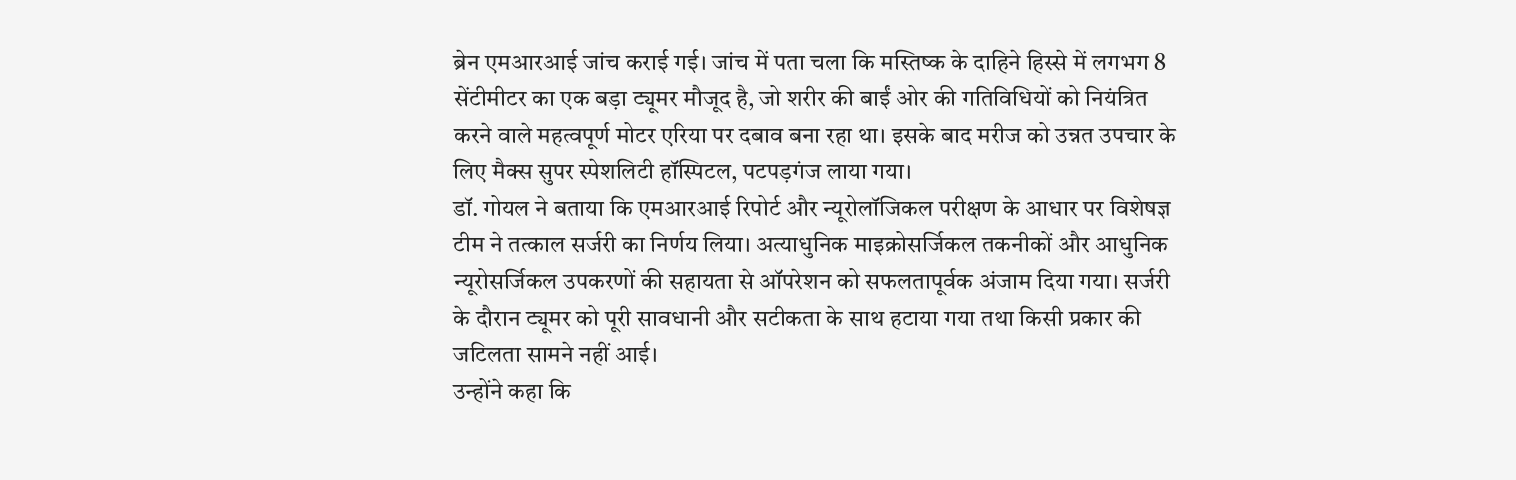ब्रेन एमआरआई जांच कराई गई। जांच में पता चला कि मस्तिष्क के दाहिने हिस्से में लगभग 8 सेंटीमीटर का एक बड़ा ट्यूमर मौजूद है, जो शरीर की बाईं ओर की गतिविधियों को नियंत्रित करने वाले महत्वपूर्ण मोटर एरिया पर दबाव बना रहा था। इसके बाद मरीज को उन्नत उपचार के लिए मैक्स सुपर स्पेशलिटी हॉस्पिटल, पटपड़गंज लाया गया।
डॉ. गोयल ने बताया कि एमआरआई रिपोर्ट और न्यूरोलॉजिकल परीक्षण के आधार पर विशेषज्ञ टीम ने तत्काल सर्जरी का निर्णय लिया। अत्याधुनिक माइक्रोसर्जिकल तकनीकों और आधुनिक न्यूरोसर्जिकल उपकरणों की सहायता से ऑपरेशन को सफलतापूर्वक अंजाम दिया गया। सर्जरी के दौरान ट्यूमर को पूरी सावधानी और सटीकता के साथ हटाया गया तथा किसी प्रकार की जटिलता सामने नहीं आई।
उन्होंने कहा कि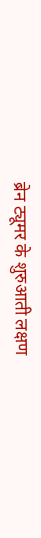ब्रेन ट्यूमर के शुरुआती लक्षण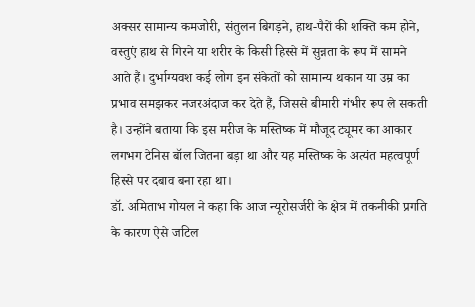अक्सर सामान्य कमजोरी, संतुलन बिगड़ने, हाथ-पैरों की शक्ति कम होने, वस्तुएं हाथ से गिरने या शरीर के किसी हिस्से में सुन्नता के रूप में सामने आते हैं। दुर्भाग्यवश कई लोग इन संकेतों को सामान्य थकान या उम्र का प्रभाव समझकर नजरअंदाज कर देते हैं, जिससे बीमारी गंभीर रूप ले सकती है। उन्होंने बताया कि इस मरीज के मस्तिष्क में मौजूद ट्यूमर का आकार लगभग टेनिस बॉल जितना बड़ा था और यह मस्तिष्क के अत्यंत महत्वपूर्ण हिस्से पर दबाव बना रहा था।
डॉ. अमिताभ गोयल ने कहा कि आज न्यूरोसर्जरी के क्षेत्र में तकनीकी प्रगति के कारण ऐसे जटिल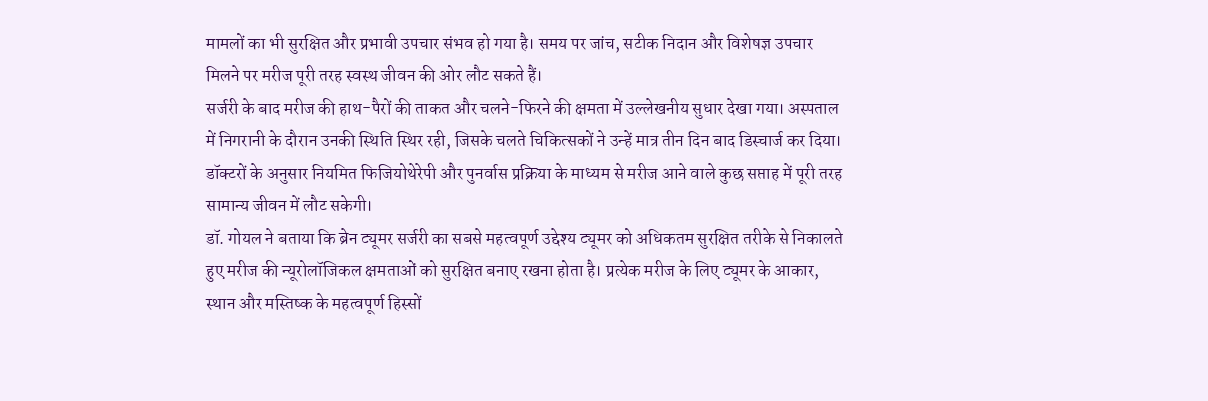मामलों का भी सुरक्षित और प्रभावी उपचार संभव हो गया है। समय पर जांच, सटीक निदान और विशेषज्ञ उपचार मिलने पर मरीज पूरी तरह स्वस्थ जीवन की ओर लौट सकते हैं।
सर्जरी के बाद मरीज की हाथ-पैरों की ताकत और चलने-फिरने की क्षमता में उल्लेखनीय सुधार देखा गया। अस्पताल में निगरानी के दौरान उनकी स्थिति स्थिर रही, जिसके चलते चिकित्सकों ने उन्हें मात्र तीन दिन बाद डिस्चार्ज कर दिया। डॉक्टरों के अनुसार नियमित फिजियोथेरेपी और पुनर्वास प्रक्रिया के माध्यम से मरीज आने वाले कुछ सप्ताह में पूरी तरह सामान्य जीवन में लौट सकेगी।
डॉ. गोयल ने बताया कि ब्रेन ट्यूमर सर्जरी का सबसे महत्वपूर्ण उद्देश्य ट्यूमर को अधिकतम सुरक्षित तरीके से निकालते हुए मरीज की न्यूरोलॉजिकल क्षमताओं को सुरक्षित बनाए रखना होता है। प्रत्येक मरीज के लिए ट्यूमर के आकार, स्थान और मस्तिष्क के महत्वपूर्ण हिस्सों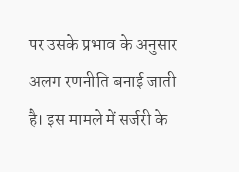पर उसके प्रभाव के अनुसार अलग रणनीति बनाई जाती है। इस मामले में सर्जरी के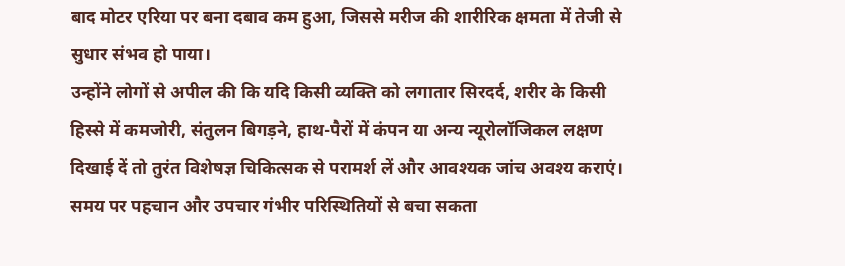बाद मोटर एरिया पर बना दबाव कम हुआ, जिससे मरीज की शारीरिक क्षमता में तेजी से सुधार संभव हो पाया।
उन्होंने लोगों से अपील की कि यदि किसी व्यक्ति को लगातार सिरदर्द, शरीर के किसी हिस्से में कमजोरी, संतुलन बिगड़ने, हाथ-पैरों में कंपन या अन्य न्यूरोलॉजिकल लक्षण दिखाई दें तो तुरंत विशेषज्ञ चिकित्सक से परामर्श लें और आवश्यक जांच अवश्य कराएं। समय पर पहचान और उपचार गंभीर परिस्थितियों से बचा सकता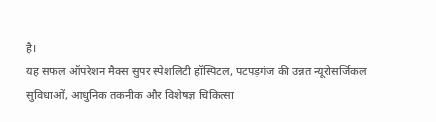है।
यह सफल ऑपरेशन मैक्स सुपर स्पेशलिटी हॉस्पिटल, पटपड़गंज की उन्नत न्यूरोसर्जिकल सुविधाओं, आधुनिक तकनीक और विशेषज्ञ चिकित्सा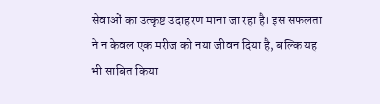सेवाओं का उत्कृष्ट उदाहरण माना जा रहा है। इस सफलता ने न केवल एक मरीज को नया जीवन दिया है, बल्कि यह भी साबित किया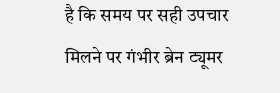है कि समय पर सही उपचार मिलने पर गंभीर ब्रेन ट्यूमर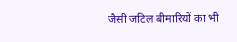जैसी जटिल बीमारियों का भी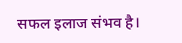सफल इलाज संभव है।